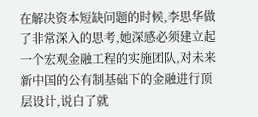在解决资本短缺问题的时候,李思华做了非常深入的思考,她深感必须建立起一个宏观金融工程的实施团队,对未来新中国的公有制基础下的金融进行顶层设计,说白了就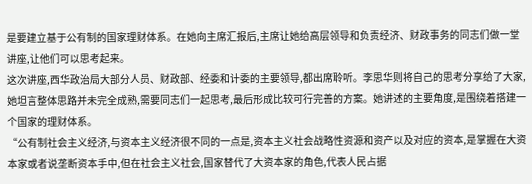是要建立基于公有制的国家理财体系。在她向主席汇报后,主席让她给高层领导和负责经济、财政事务的同志们做一堂讲座,让他们可以思考起来。
这次讲座,西华政治局大部分人员、财政部、经委和计委的主要领导,都出席聆听。李思华则将自己的思考分享给了大家,她坦言整体思路并未完全成熟,需要同志们一起思考,最后形成比较可行完善的方案。她讲述的主要角度,是围绕着搭建一个国家的理财体系。
“公有制社会主义经济,与资本主义经济很不同的一点是,资本主义社会战略性资源和资产以及对应的资本,是掌握在大资本家或者说垄断资本手中,但在社会主义社会,国家替代了大资本家的角色,代表人民占据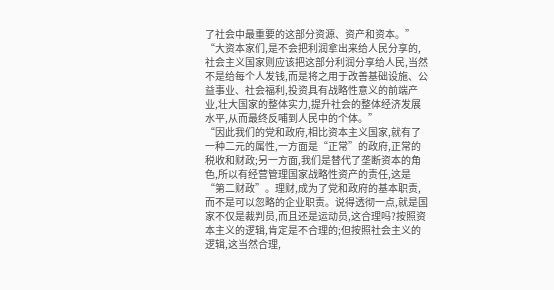了社会中最重要的这部分资源、资产和资本。”
“大资本家们,是不会把利润拿出来给人民分享的,社会主义国家则应该把这部分利润分享给人民,当然不是给每个人发钱,而是将之用于改善基础设施、公益事业、社会福利,投资具有战略性意义的前端产业,壮大国家的整体实力,提升社会的整体经济发展水平,从而最终反哺到人民中的个体。”
“因此我们的党和政府,相比资本主义国家,就有了一种二元的属性,一方面是“正常”的政府,正常的税收和财政;另一方面,我们是替代了垄断资本的角色,所以有经营管理国家战略性资产的责任,这是“第二财政”。理财,成为了党和政府的基本职责,而不是可以忽略的企业职责。说得透彻一点,就是国家不仅是裁判员,而且还是运动员,这合理吗?按照资本主义的逻辑,肯定是不合理的;但按照社会主义的逻辑,这当然合理,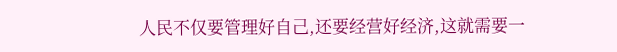人民不仅要管理好自己,还要经营好经济,这就需要一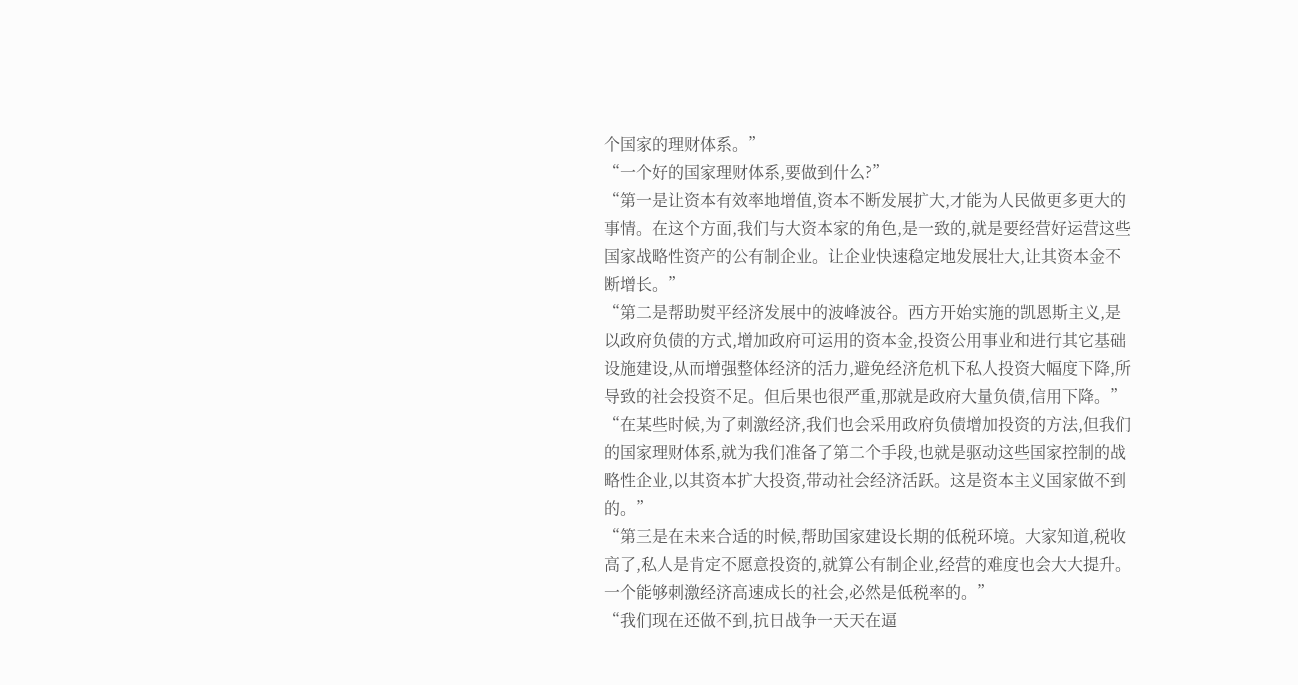个国家的理财体系。”
“一个好的国家理财体系,要做到什么?”
“第一是让资本有效率地增值,资本不断发展扩大,才能为人民做更多更大的事情。在这个方面,我们与大资本家的角色,是一致的,就是要经营好运营这些国家战略性资产的公有制企业。让企业快速稳定地发展壮大,让其资本金不断增长。”
“第二是帮助熨平经济发展中的波峰波谷。西方开始实施的凯恩斯主义,是以政府负债的方式,增加政府可运用的资本金,投资公用事业和进行其它基础设施建设,从而增强整体经济的活力,避免经济危机下私人投资大幅度下降,所导致的社会投资不足。但后果也很严重,那就是政府大量负债,信用下降。”
“在某些时候,为了刺激经济,我们也会采用政府负债增加投资的方法,但我们的国家理财体系,就为我们准备了第二个手段,也就是驱动这些国家控制的战略性企业,以其资本扩大投资,带动社会经济活跃。这是资本主义国家做不到的。”
“第三是在未来合适的时候,帮助国家建设长期的低税环境。大家知道,税收高了,私人是肯定不愿意投资的,就算公有制企业,经营的难度也会大大提升。一个能够刺激经济高速成长的社会,必然是低税率的。”
“我们现在还做不到,抗日战争一天天在逼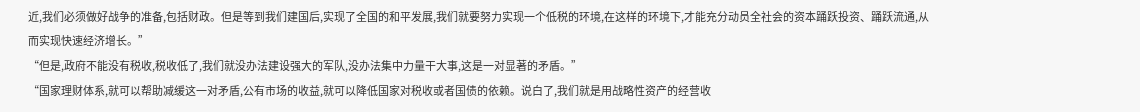近,我们必须做好战争的准备,包括财政。但是等到我们建国后,实现了全国的和平发展,我们就要努力实现一个低税的环境,在这样的环境下,才能充分动员全社会的资本踊跃投资、踊跃流通,从而实现快速经济增长。”
“但是,政府不能没有税收,税收低了,我们就没办法建设强大的军队,没办法集中力量干大事,这是一对显著的矛盾。”
“国家理财体系,就可以帮助减缓这一对矛盾,公有市场的收益,就可以降低国家对税收或者国债的依赖。说白了,我们就是用战略性资产的经营收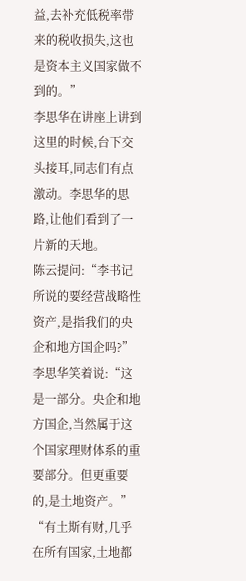益,去补充低税率带来的税收损失,这也是资本主义国家做不到的。”
李思华在讲座上讲到这里的时候,台下交头接耳,同志们有点激动。李思华的思路,让他们看到了一片新的天地。
陈云提问:“李书记所说的要经营战略性资产,是指我们的央企和地方国企吗?”
李思华笑着说:“这是一部分。央企和地方国企,当然属于这个国家理财体系的重要部分。但更重要的,是土地资产。”
“有土斯有财,几乎在所有国家,土地都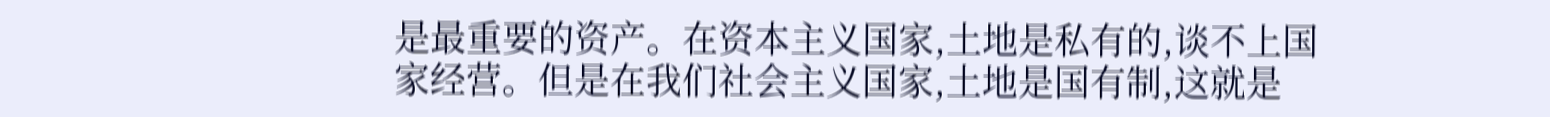是最重要的资产。在资本主义国家,土地是私有的,谈不上国家经营。但是在我们社会主义国家,土地是国有制,这就是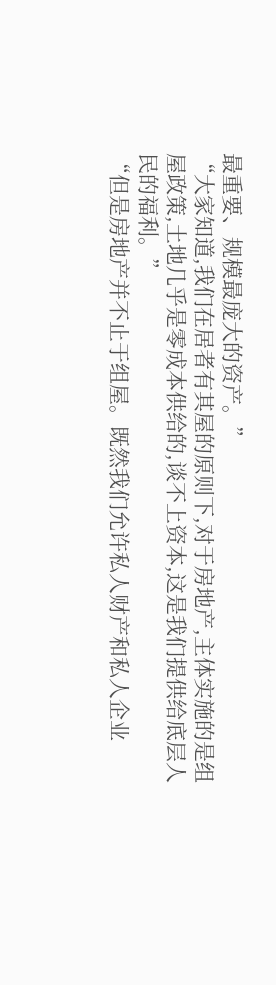最重要、规模最庞大的资产。”
“大家知道,我们在居者有其屋的原则下,对于房地产,主体实施的是组屋政策,土地几乎是零成本供给的,谈不上资本,这是我们提供给底层人民的福利。”
“但是房地产并不止于组屋。既然我们允许私人财产和私人企业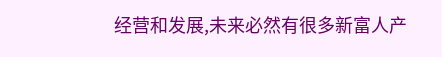经营和发展,未来必然有很多新富人产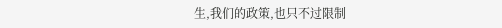生,我们的政策,也只不过限制